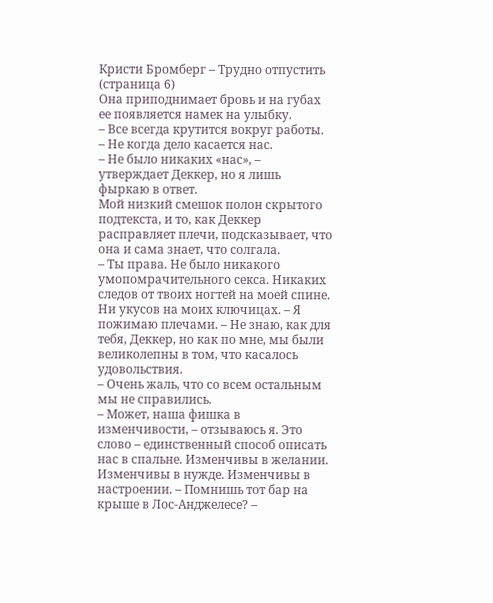Кристи Бромберг – Трудно отпустить (страница 6)
Она приподнимает бровь и на губах ее появляется намек на улыбку.
– Все всегда крутится вокруг работы.
– Не когда дело касается нас.
– Не было никаких «нас», – утверждает Деккер, но я лишь фыркаю в ответ.
Мой низкий смешок полон скрытого подтекста, и то, как Деккер расправляет плечи, подсказывает, что она и сама знает, что солгала.
– Ты права. Не было никакого умопомрачительного секса. Никаких следов от твоих ногтей на моей спине. Ни укусов на моих ключицах. – Я пожимаю плечами. – Не знаю, как для тебя, Деккер, но как по мне, мы были великолепны в том, что касалось удовольствия.
– Очень жаль, что со всем остальным мы не справились.
– Может, наша фишка в изменчивости, – отзываюсь я. Это слово – единственный способ описать нас в спальне. Изменчивы в желании. Изменчивы в нужде. Изменчивы в настроении. – Помнишь тот бар на крыше в Лос-Анджелесе? –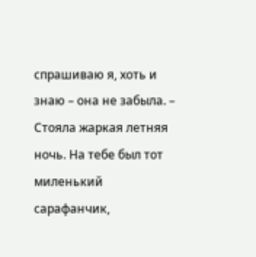спрашиваю я, хоть и знаю – она не забыла. – Стояла жаркая летняя ночь. На тебе был тот миленький сарафанчик,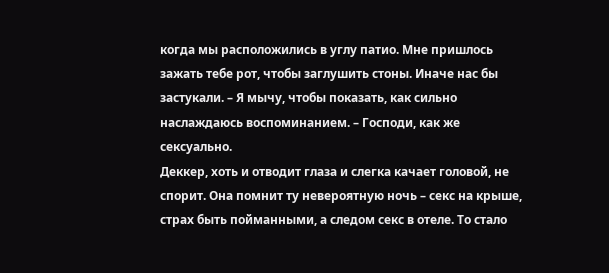когда мы расположились в углу патио. Мне пришлось зажать тебе рот, чтобы заглушить стоны. Иначе нас бы застукали. – Я мычу, чтобы показать, как сильно наслаждаюсь воспоминанием. – Господи, как же сексуально.
Деккер, хоть и отводит глаза и слегка качает головой, не спорит. Она помнит ту невероятную ночь – секс на крыше, страх быть пойманными, а следом секс в отеле. То стало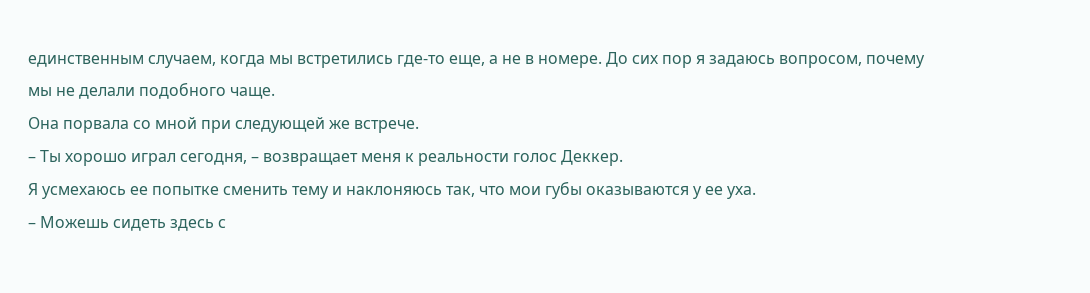единственным случаем, когда мы встретились где-то еще, а не в номере. До сих пор я задаюсь вопросом, почему мы не делали подобного чаще.
Она порвала со мной при следующей же встрече.
– Ты хорошо играл сегодня, – возвращает меня к реальности голос Деккер.
Я усмехаюсь ее попытке сменить тему и наклоняюсь так, что мои губы оказываются у ее уха.
– Можешь сидеть здесь с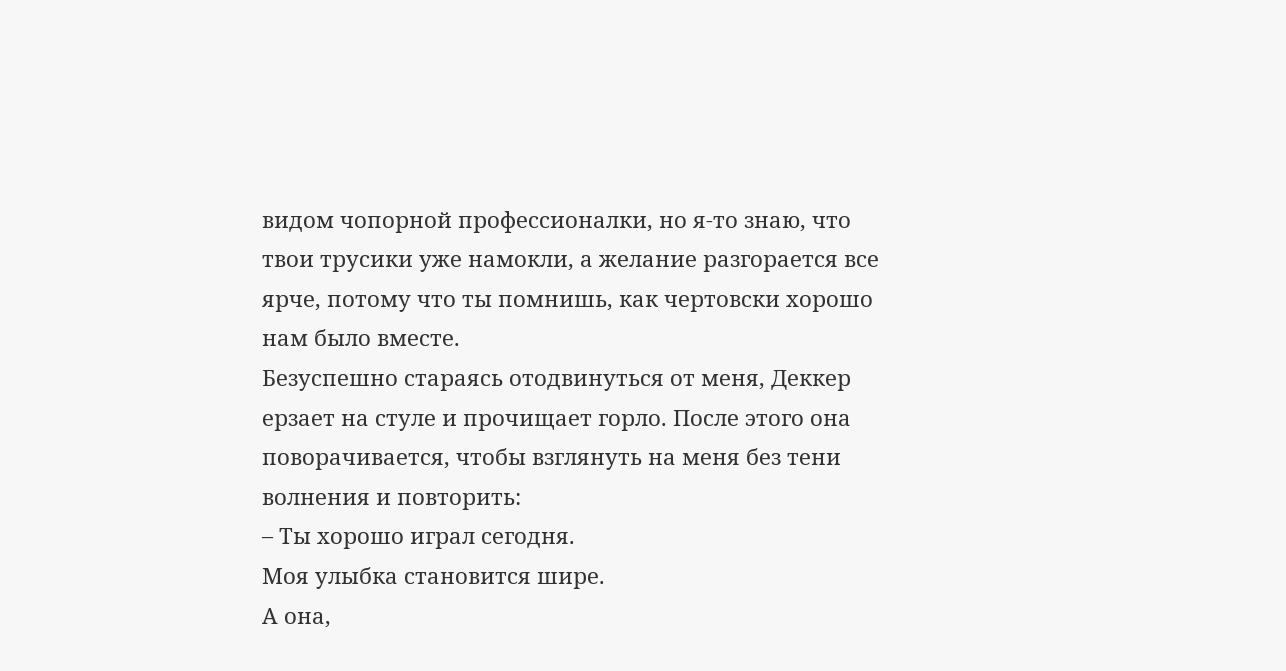видом чопорной профессионалки, но я-то знаю, что твои трусики уже намокли, а желание разгорается все ярче, потому что ты помнишь, как чертовски хорошо нам было вместе.
Безуспешно стараясь отодвинуться от меня, Деккер ерзает на стуле и прочищает горло. После этого она поворачивается, чтобы взглянуть на меня без тени волнения и повторить:
– Ты хорошо играл сегодня.
Моя улыбка становится шире.
А она,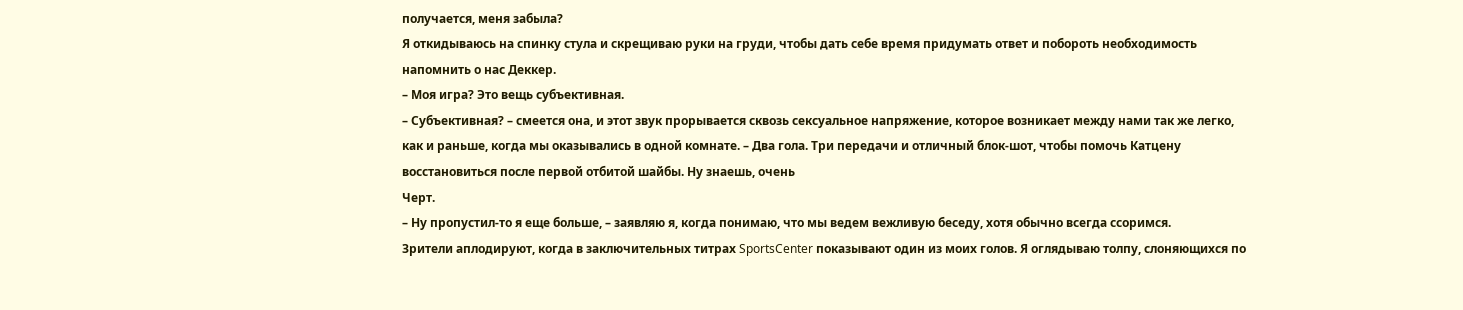получается, меня забыла?
Я откидываюсь на спинку стула и скрещиваю руки на груди, чтобы дать себе время придумать ответ и побороть необходимость напомнить о нас Деккер.
– Моя игра? Это вещь субъективная.
– Субъективная? – смеется она, и этот звук прорывается сквозь сексуальное напряжение, которое возникает между нами так же легко, как и раньше, когда мы оказывались в одной комнате. – Два гола. Три передачи и отличный блок-шот, чтобы помочь Катцену восстановиться после первой отбитой шайбы. Ну знаешь, очень
Черт.
– Ну пропустил-то я еще больше, – заявляю я, когда понимаю, что мы ведем вежливую беседу, хотя обычно всегда ссоримся.
Зрители аплодируют, когда в заключительных титрах SportsCenter показывают один из моих голов. Я оглядываю толпу, слоняющихся по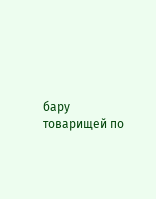бару товарищей по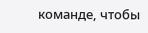команде, чтобы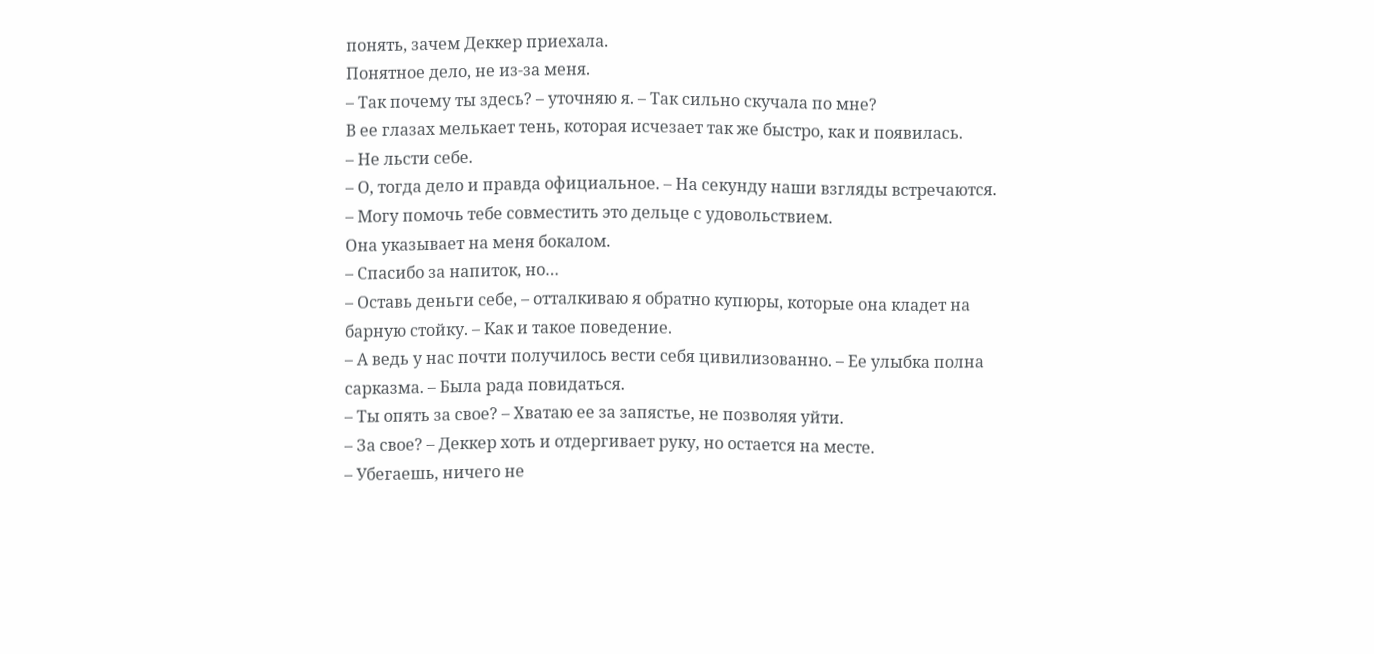понять, зачем Деккер приехала.
Понятное дело, не из-за меня.
– Так почему ты здесь? – уточняю я. – Так сильно скучала по мне?
В ее глазах мелькает тень, которая исчезает так же быстро, как и появилась.
– Не льсти себе.
– О, тогда дело и правда официальное. – На секунду наши взгляды встречаются. – Могу помочь тебе совместить это дельце с удовольствием.
Она указывает на меня бокалом.
– Спасибо за напиток, но…
– Оставь деньги себе, – отталкиваю я обратно купюры, которые она кладет на барную стойку. – Как и такое поведение.
– А ведь у нас почти получилось вести себя цивилизованно. – Ее улыбка полна сарказма. – Была рада повидаться.
– Ты опять за свое? – Хватаю ее за запястье, не позволяя уйти.
– За свое? – Деккер хоть и отдергивает руку, но остается на месте.
– Убегаешь, ничего не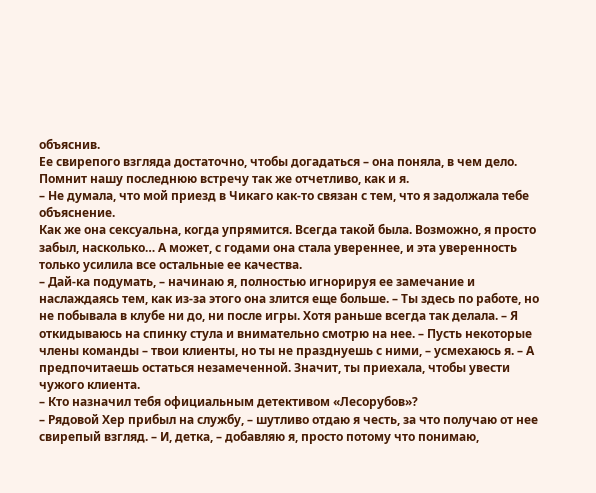объяснив.
Ее свирепого взгляда достаточно, чтобы догадаться – она поняла, в чем дело. Помнит нашу последнюю встречу так же отчетливо, как и я.
– Не думала, что мой приезд в Чикаго как-то связан с тем, что я задолжала тебе объяснение.
Как же она сексуальна, когда упрямится. Всегда такой была. Возможно, я просто забыл, насколько… А может, с годами она стала увереннее, и эта уверенность только усилила все остальные ее качества.
– Дай-ка подумать, – начинаю я, полностью игнорируя ее замечание и наслаждаясь тем, как из-за этого она злится еще больше. – Ты здесь по работе, но не побывала в клубе ни до, ни после игры. Хотя раньше всегда так делала. – Я откидываюсь на спинку стула и внимательно смотрю на нее. – Пусть некоторые члены команды – твои клиенты, но ты не празднуешь с ними, – усмехаюсь я. – А предпочитаешь остаться незамеченной. Значит, ты приехала, чтобы увести чужого клиента.
– Кто назначил тебя официальным детективом «Лесорубов»?
– Рядовой Хер прибыл на службу, – шутливо отдаю я честь, за что получаю от нее свирепый взгляд. – И, детка, – добавляю я, просто потому что понимаю,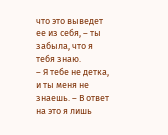что это выведет ее из себя, – ты забыла, что я тебя знаю.
– Я тебе не детка, и ты меня не знаешь. – В ответ на это я лишь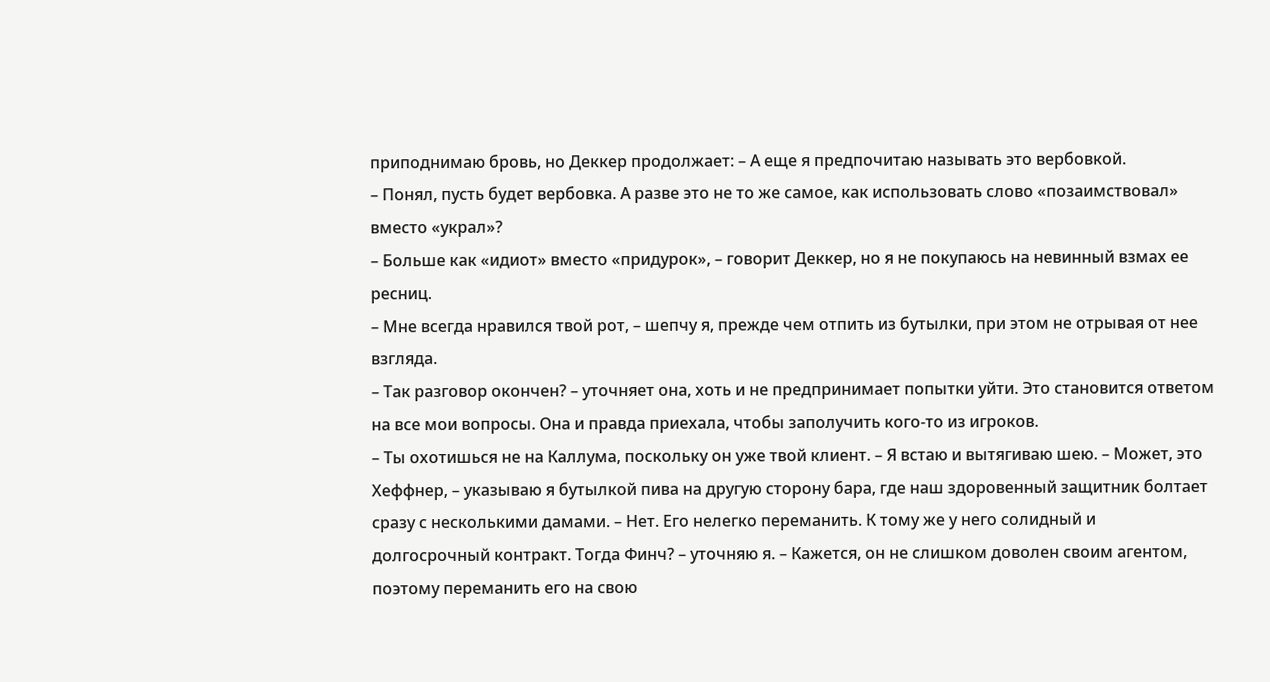приподнимаю бровь, но Деккер продолжает: – А еще я предпочитаю называть это вербовкой.
– Понял, пусть будет вербовка. А разве это не то же самое, как использовать слово «позаимствовал» вместо «украл»?
– Больше как «идиот» вместо «придурок», – говорит Деккер, но я не покупаюсь на невинный взмах ее ресниц.
– Мне всегда нравился твой рот, – шепчу я, прежде чем отпить из бутылки, при этом не отрывая от нее взгляда.
– Так разговор окончен? – уточняет она, хоть и не предпринимает попытки уйти. Это становится ответом на все мои вопросы. Она и правда приехала, чтобы заполучить кого-то из игроков.
– Ты охотишься не на Каллума, поскольку он уже твой клиент. – Я встаю и вытягиваю шею. – Может, это Хеффнер, – указываю я бутылкой пива на другую сторону бара, где наш здоровенный защитник болтает сразу с несколькими дамами. – Нет. Его нелегко переманить. К тому же у него солидный и долгосрочный контракт. Тогда Финч? – уточняю я. – Кажется, он не слишком доволен своим агентом, поэтому переманить его на свою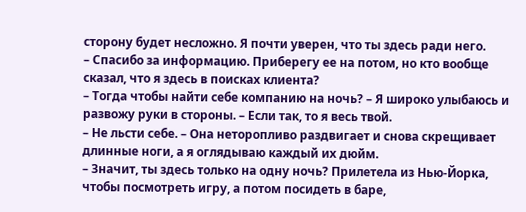сторону будет несложно. Я почти уверен, что ты здесь ради него.
– Спасибо за информацию. Приберегу ее на потом, но кто вообще сказал, что я здесь в поисках клиента?
– Тогда чтобы найти себе компанию на ночь? – Я широко улыбаюсь и развожу руки в стороны. – Если так, то я весь твой.
– Не льсти себе. – Она неторопливо раздвигает и снова скрещивает длинные ноги, а я оглядываю каждый их дюйм.
– Значит, ты здесь только на одну ночь? Прилетела из Нью-Йорка, чтобы посмотреть игру, а потом посидеть в баре,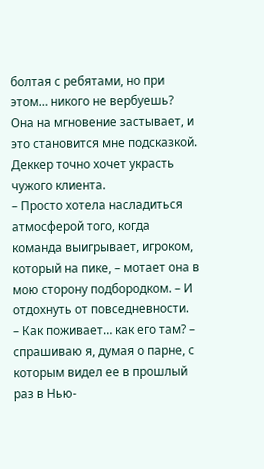болтая с ребятами, но при этом… никого не вербуешь?
Она на мгновение застывает, и это становится мне подсказкой. Деккер точно хочет украсть чужого клиента.
– Просто хотела насладиться атмосферой того, когда команда выигрывает, игроком, который на пике, – мотает она в мою сторону подбородком. – И отдохнуть от повседневности.
– Как поживает… как его там? – спрашиваю я, думая о парне, с которым видел ее в прошлый раз в Нью-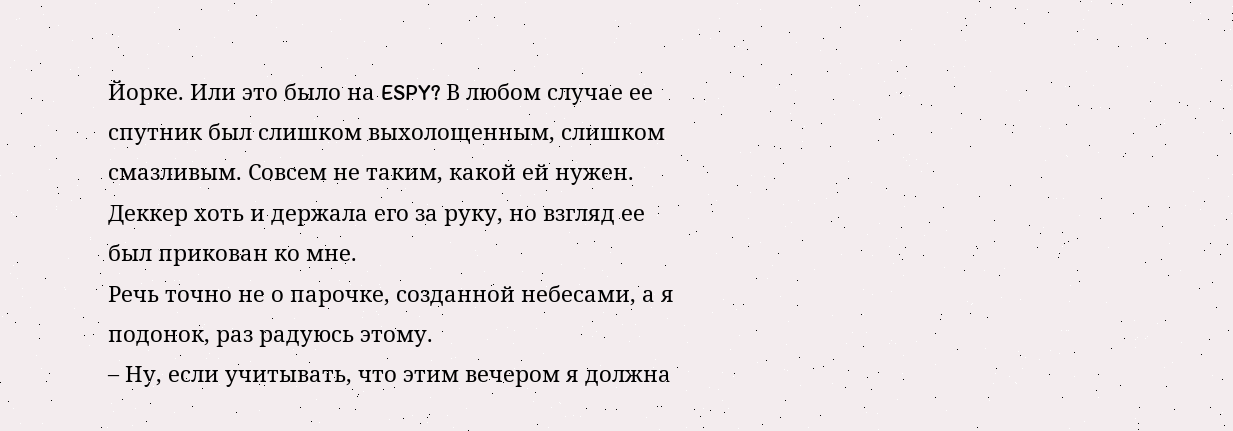Йорке. Или это было на ESPY? В любом случае ее спутник был слишком выхолощенным, слишком смазливым. Совсем не таким, какой ей нужен.
Деккер хоть и держала его за руку, но взгляд ее был прикован ко мне.
Речь точно не о парочке, созданной небесами, а я подонок, раз радуюсь этому.
– Ну, если учитывать, что этим вечером я должна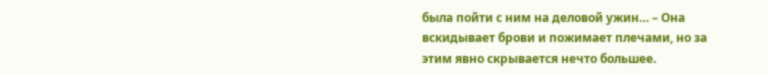была пойти с ним на деловой ужин… – Она вскидывает брови и пожимает плечами, но за этим явно скрывается нечто большее.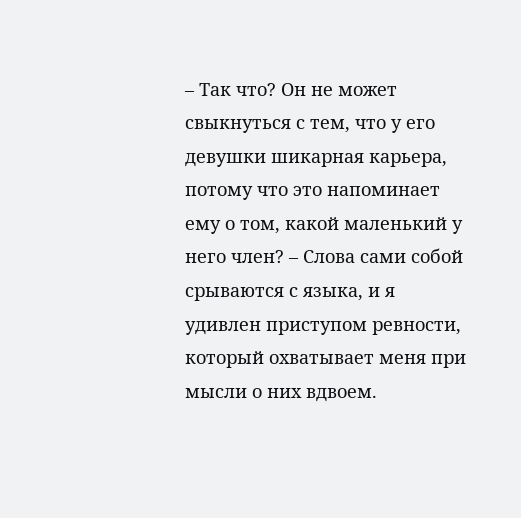– Так что? Он не может свыкнуться с тем, что у его девушки шикарная карьера, потому что это напоминает ему о том, какой маленький у него член? – Слова сами собой срываются с языка, и я удивлен приступом ревности, который охватывает меня при мысли о них вдвоем.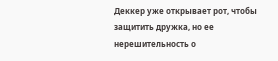Деккер уже открывает рот, чтобы защитить дружка, но ее нерешительность о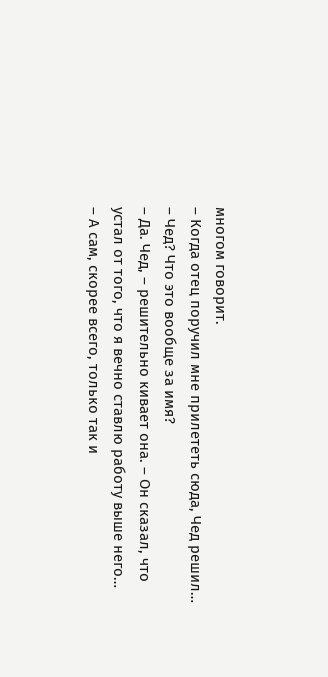многом говорит.
– Когда отец поручил мне прилететь сюда, Чед решил…
– Чед? Что это вообще за имя?
– Да. Чед, – решительно кивает она. – Он сказал, что устал от того, что я вечно ставлю работу выше него…
– А сам, скорее всего, только так и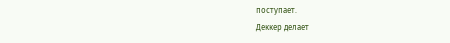поступает.
Деккер делает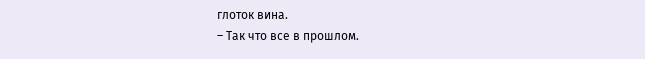глоток вина.
– Так что все в прошлом.